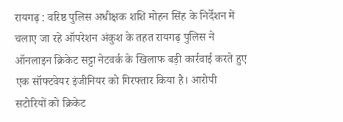रायगढ़ : वरिष्ठ पुलिस अधीक्षक शशि मोहन सिंह के निर्देशन में चलाए जा रहे ऑपरेशन अंकुश के तहत रायगढ़ पुलिस ने ऑनलाइन क्रिकेट सट्टा नेटवर्क के खिलाफ बड़ी कार्रवाई करते हुए एक सॉफ्टवेयर इंजीनियर को गिरफ्तार किया है। आरोपी सटोरियों को क्रिकेट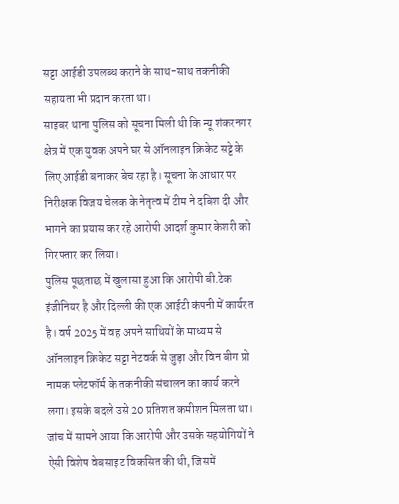सट्टा आईडी उपलब्ध कराने के साथ-साथ तकनीकी सहायता भी प्रदान करता था।
साइबर थाना पुलिस को सूचना मिली थी कि न्यू शंकरनगर क्षेत्र में एक युवक अपने घर से ऑनलाइन क्रिकेट सट्टे के लिए आईडी बनाकर बेच रहा है। सूचना के आधार पर निरीक्षक विजय चेलक के नेतृत्व में टीम ने दबिश दी और भागने का प्रयास कर रहे आरोपी आदर्श कुमार केशरी को गिरफ्तार कर लिया।
पुलिस पूछताछ में खुलासा हुआ कि आरोपी बी.टेक इंजीनियर है और दिल्ली की एक आईटी कंपनी में कार्यरत है। वर्ष 2025 में वह अपने साथियों के माध्यम से ऑनलाइन क्रिकेट सट्टा नेटवर्क से जुड़ा और विन बीग प्रो नामक प्लेटफॉर्म के तकनीकी संचालन का कार्य करने लगा। इसके बदले उसे 20 प्रतिशत कमीशन मिलता था।
जांच में सामने आया कि आरोपी और उसके सहयोगियों ने ऐसी विशेष वेबसाइट विकसित की थी, जिसमें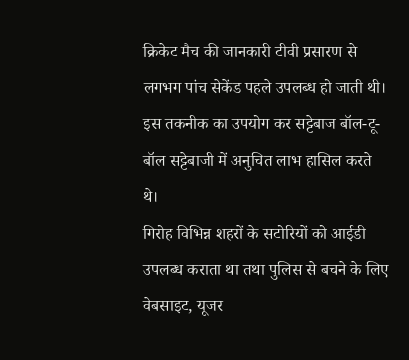क्रिकेट मैच की जानकारी टीवी प्रसारण से लगभग पांच सेकेंड पहले उपलब्ध हो जाती थी। इस तकनीक का उपयोग कर सट्टेबाज बॉल-टू-बॉल सट्टेबाजी में अनुचित लाभ हासिल करते थे।
गिरोह विभिन्न शहरों के सटोरियों को आईडी उपलब्ध कराता था तथा पुलिस से बचने के लिए वेबसाइट, यूजर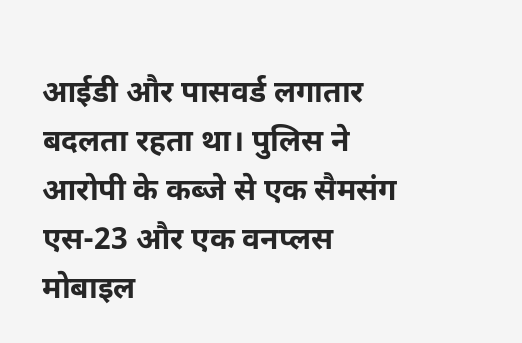आईडी और पासवर्ड लगातार बदलता रहता था। पुलिस ने आरोपी के कब्जे से एक सैमसंग एस-23 और एक वनप्लस मोबाइल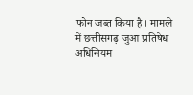फोन जब्त किया है। मामले में छत्तीसगढ़ जुआ प्रतिषेध अधिनियम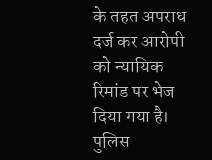के तहत अपराध दर्ज कर आरोपी को न्यायिक रिमांड पर भेज दिया गया है। पुलिस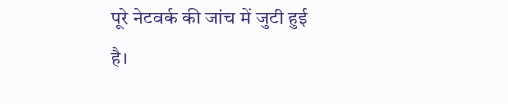पूरे नेटवर्क की जांच में जुटी हुई है।